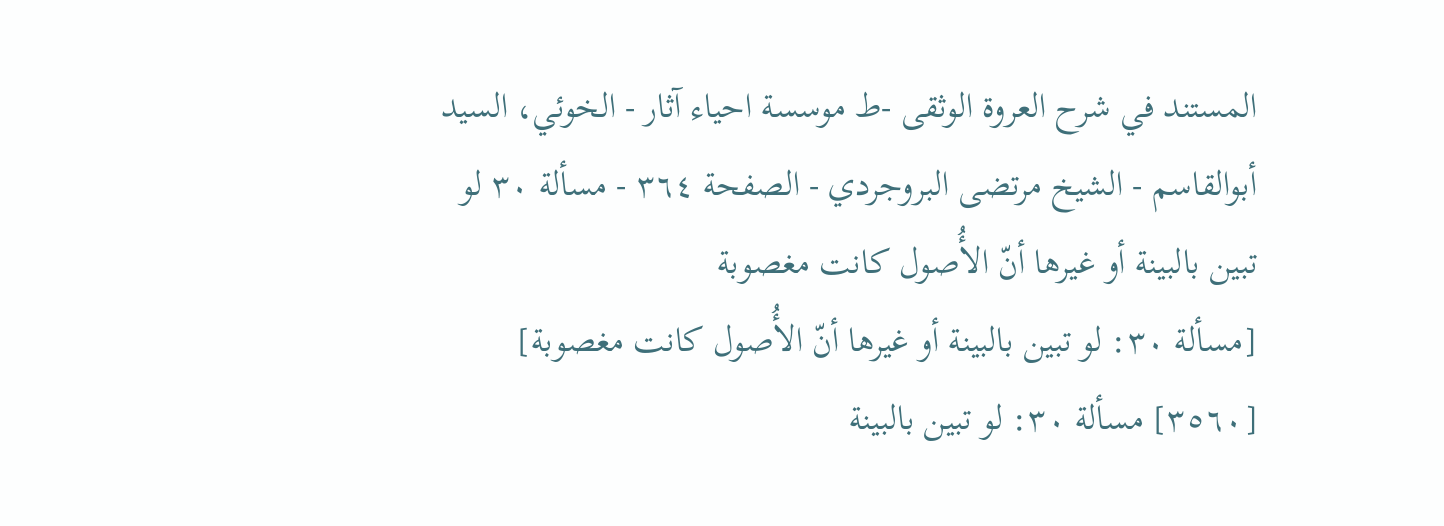المستند في شرح العروة الوثقى -ط موسسة احياء آثار - الخوئي، السيد أبوالقاسم - الشيخ مرتضى البروجردي - الصفحة ٣٦٤ - مسألة ٣٠ لو تبین بالبینة أو غیرها أنّ الأُصول کانت مغصوبة
[مسألة ٣٠: لو تبین بالبینة أو غیرها أنّ الأُصول کانت مغصوبة]
[٣٥٦٠] مسألة ٣٠: لو تبین بالبینة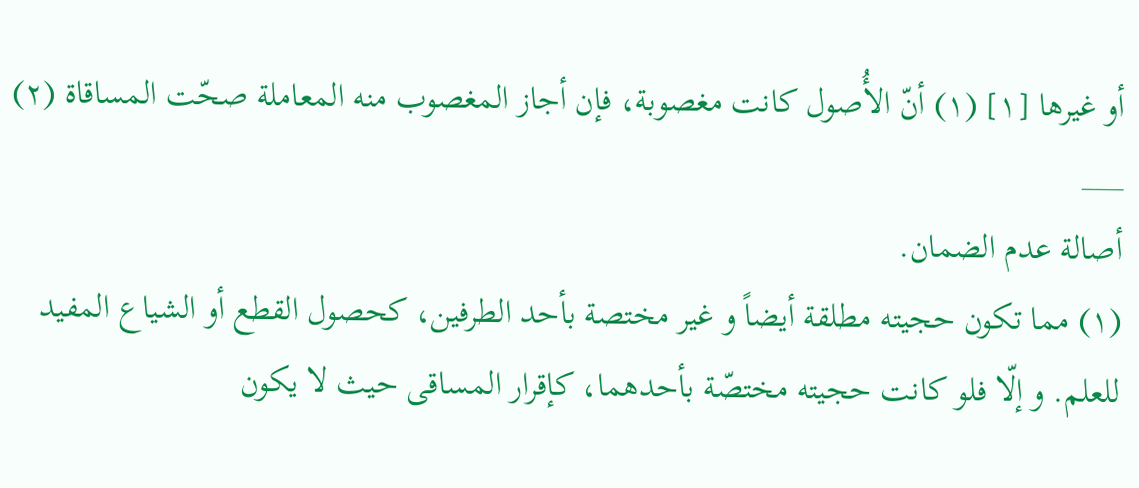أو غیرها [١] (١) أنّ الأُصول کانت مغصوبة، فإن أجاز المغصوب منه المعاملة صحّت المساقاة (٢)
___
أصالة عدم الضمان.
(١) مما تکون حجیته مطلقة أیضاً و غیر مختصة بأحد الطرفین، کحصول القطع أو الشیاع المفید للعلم. و إلّا فلو کانت حجیته مختصّة بأحدهما، کإقرار المساقی حیث لا یکون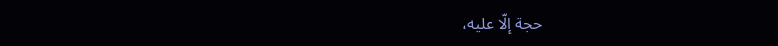حجة إلّا علیه،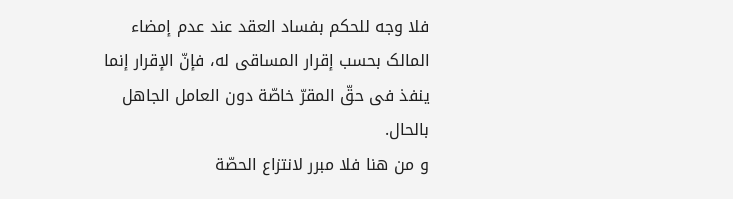فلا وجه للحکم بفساد العقد عند عدم إمضاء المالک بحسب إقرار المساقی له، فإنّ الإقرار إنما ینفذ فی حقّ المقرّ خاصّة دون العامل الجاهل بالحال.
و من هنا فلا مبرر لانتزاع الحصّة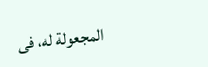المجعولة له، فی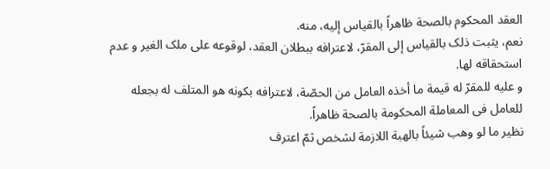العقد المحکوم بالصحة ظاهراً بالقیاس إلیه، منه.
نعم، یثبت ذلک بالقیاس إلی المقرّ، لاعترافه ببطلان العقد، لوقوعه علی ملک الغیر و عدم استحقاقه لها.
و علیه للمقرّ له قیمة ما أخذه العامل من الحصّة، لاعترافه بکونه هو المتلف له بجعله للعامل فی المعاملة المحکومة بالصحة ظاهراً.
نظیر ما لو وهب شیئاً بالهبة اللازمة لشخص ثمّ اعترف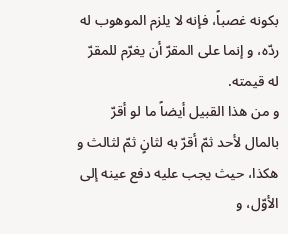بکونه غصباً، فإنه لا یلزم الموهوب له ردّه، و إنما علی المقرّ أن یغرّم للمقرّ له قیمته.
و من هذا القبیل أیضاً ما لو أقرّ بالمال لأحد ثمّ أقرّ به لثانٍ ثمّ لثالث و هکذا، حیث یجب علیه دفع عینه إلی الأوّل، و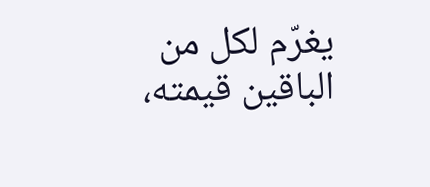یغرّم لکل من الباقین قیمته،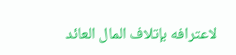لاعترافه بإتلاف المال العائد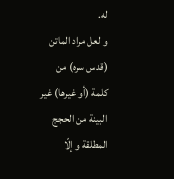له.
و لعل مراد الماتن (قدس سره) من کلمة (أو غیرها) غیر البینة من الحجج المطلقة و إلّا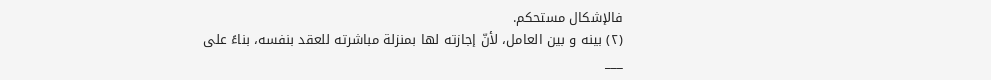فالإشکال مستحکم.
(٢) بینه و بین العامل، لأنّ إجازته لها بمنزلة مباشرته للعقد بنفسه، بناءً علی
___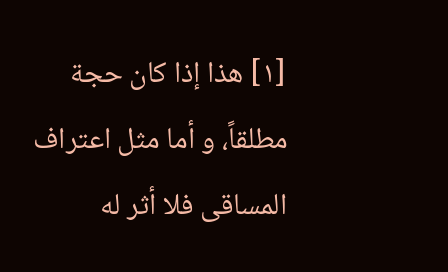[١] هذا إذا کان حجة مطلقاً، و أما مثل اعتراف المساقی فلا أثر له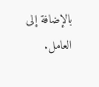بالإضافة إلی العامل.